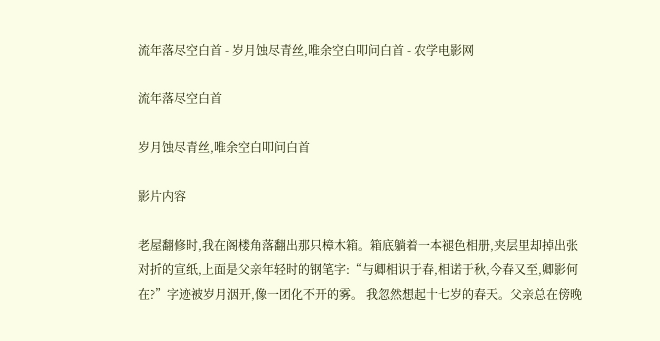流年落尽空白首 - 岁月蚀尽青丝,唯余空白叩问白首 - 农学电影网

流年落尽空白首

岁月蚀尽青丝,唯余空白叩问白首

影片内容

老屋翻修时,我在阁楼角落翻出那只樟木箱。箱底躺着一本褪色相册,夹层里却掉出张对折的宣纸,上面是父亲年轻时的钢笔字:“与卿相识于春,相诺于秋,今春又至,卿影何在?”字迹被岁月洇开,像一团化不开的雾。 我忽然想起十七岁的春天。父亲总在傍晚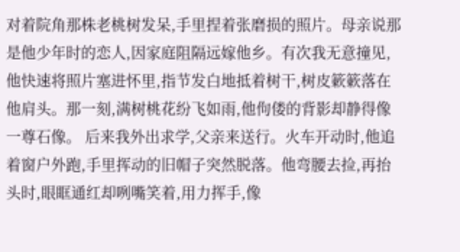对着院角那株老桃树发呆,手里捏着张磨损的照片。母亲说那是他少年时的恋人,因家庭阻隔远嫁他乡。有次我无意撞见,他快速将照片塞进怀里,指节发白地抵着树干,树皮簌簌落在他肩头。那一刻,满树桃花纷飞如雨,他佝偻的背影却静得像一尊石像。 后来我外出求学,父亲来送行。火车开动时,他追着窗户外跑,手里挥动的旧帽子突然脱落。他弯腰去捡,再抬头时,眼眶通红却咧嘴笑着,用力挥手,像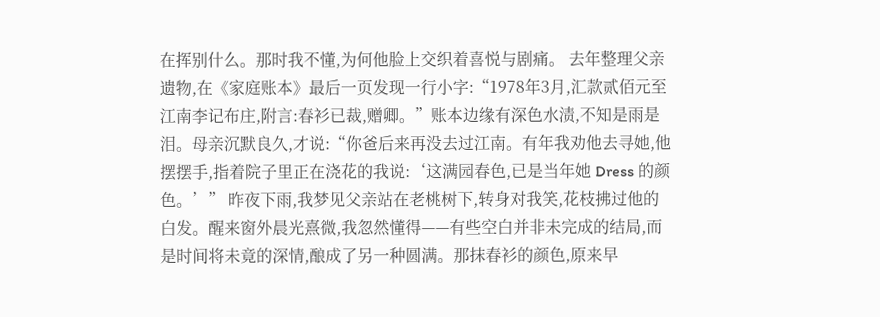在挥别什么。那时我不懂,为何他脸上交织着喜悦与剧痛。 去年整理父亲遗物,在《家庭账本》最后一页发现一行小字:“1978年3月,汇款贰佰元至江南李记布庄,附言:春衫已裁,赠卿。”账本边缘有深色水渍,不知是雨是泪。母亲沉默良久,才说:“你爸后来再没去过江南。有年我劝他去寻她,他摆摆手,指着院子里正在浇花的我说:‘这满园春色,已是当年她 Dress 的颜色。’” 昨夜下雨,我梦见父亲站在老桃树下,转身对我笑,花枝拂过他的白发。醒来窗外晨光熹微,我忽然懂得——有些空白并非未完成的结局,而是时间将未竟的深情,酿成了另一种圆满。那抹春衫的颜色,原来早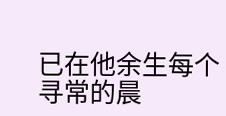已在他余生每个寻常的晨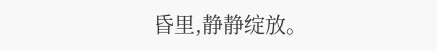昏里,静静绽放。